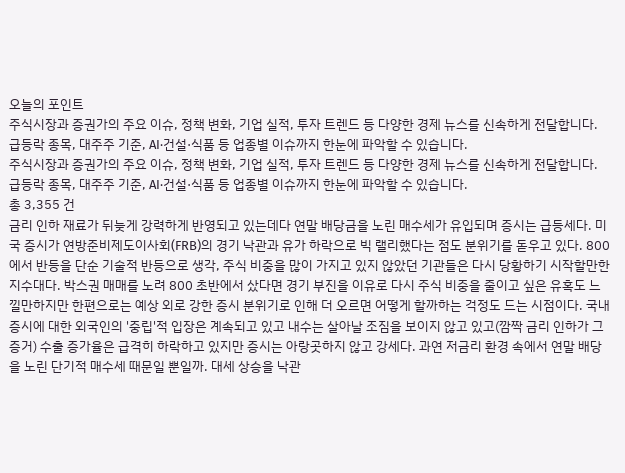오늘의 포인트
주식시장과 증권가의 주요 이슈, 정책 변화, 기업 실적, 투자 트렌드 등 다양한 경제 뉴스를 신속하게 전달합니다. 급등락 종목, 대주주 기준, AI·건설·식품 등 업종별 이슈까지 한눈에 파악할 수 있습니다.
주식시장과 증권가의 주요 이슈, 정책 변화, 기업 실적, 투자 트렌드 등 다양한 경제 뉴스를 신속하게 전달합니다. 급등락 종목, 대주주 기준, AI·건설·식품 등 업종별 이슈까지 한눈에 파악할 수 있습니다.
총 3,355 건
금리 인하 재료가 뒤늦게 강력하게 반영되고 있는데다 연말 배당금을 노린 매수세가 유입되며 증시는 급등세다. 미국 증시가 연방준비제도이사회(FRB)의 경기 낙관과 유가 하락으로 빅 랠리했다는 점도 분위기를 돋우고 있다. 800에서 반등을 단순 기술적 반등으로 생각, 주식 비중을 많이 가지고 있지 않았던 기관들은 다시 당황하기 시작할만한 지수대다. 박스권 매매를 노려 800 초반에서 샀다면 경기 부진을 이유로 다시 주식 비중을 줄이고 싶은 유혹도 느낄만하지만 한편으로는 예상 외로 강한 증시 분위기로 인해 더 오르면 어떻게 할까하는 걱정도 드는 시점이다. 국내 증시에 대한 외국인의 '중립'적 입장은 계속되고 있고 내수는 살아날 조짐을 보이지 않고 있고(깜짝 금리 인하가 그 증거) 수출 증가율은 급격히 하락하고 있지만 증시는 아랑곳하지 않고 강세다. 과연 저금리 환경 속에서 연말 배당을 노린 단기적 매수세 때문일 뿐일까. 대세 상승을 낙관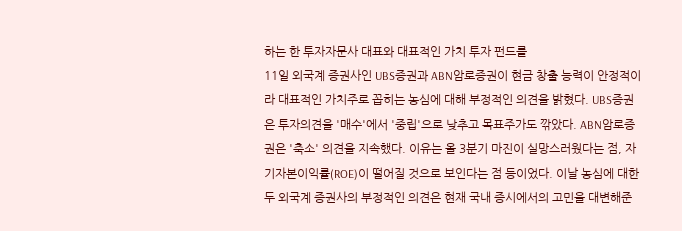하는 한 투자자문사 대표와 대표적인 가치 투자 펀드를
11일 외국계 증권사인 UBS증권과 ABN암로증권이 현금 창출 능력이 안정적이라 대표적인 가치주로 꼽히는 농심에 대해 부정적인 의견을 밝혔다. UBS증권은 투자의견을 '매수'에서 '중립'으로 낮추고 목표주가도 깎았다. ABN암로증권은 '축소' 의견을 지속했다. 이유는 올 3분기 마진이 실망스러웠다는 점, 자기자본이익률(ROE)이 떨어질 것으로 보인다는 점 등이었다. 이날 농심에 대한 두 외국계 증권사의 부정적인 의견은 현재 국내 증시에서의 고민을 대변해준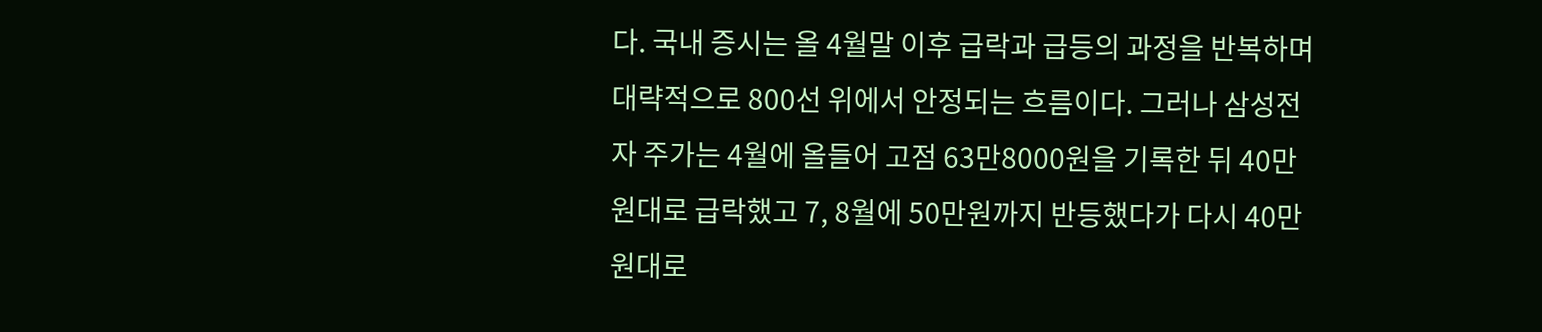다. 국내 증시는 올 4월말 이후 급락과 급등의 과정을 반복하며 대략적으로 800선 위에서 안정되는 흐름이다. 그러나 삼성전자 주가는 4월에 올들어 고점 63만8000원을 기록한 뒤 40만원대로 급락했고 7, 8월에 50만원까지 반등했다가 다시 40만원대로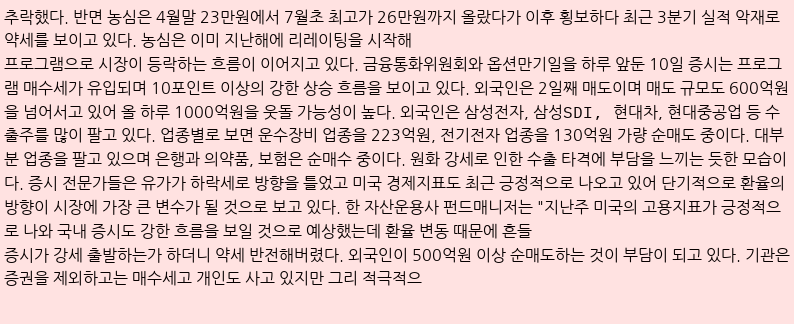추락했다. 반면 농심은 4월말 23만원에서 7월초 최고가 26만원까지 올랐다가 이후 횡보하다 최근 3분기 실적 악재로 약세를 보이고 있다. 농심은 이미 지난해에 리레이팅을 시작해
프로그램으로 시장이 등락하는 흐름이 이어지고 있다. 금융통화위원회와 옵션만기일을 하루 앞둔 10일 증시는 프로그램 매수세가 유입되며 10포인트 이상의 강한 상승 흐름을 보이고 있다. 외국인은 2일째 매도이며 매도 규모도 600억원을 넘어서고 있어 올 하루 1000억원을 웃돌 가능성이 높다. 외국인은 삼성전자, 삼성SDI, 현대차, 현대중공업 등 수출주를 많이 팔고 있다. 업종별로 보면 운수장비 업종을 223억원, 전기전자 업종을 130억원 가량 순매도 중이다. 대부분 업종을 팔고 있으며 은행과 의약품, 보험은 순매수 중이다. 원화 강세로 인한 수출 타격에 부담을 느끼는 듯한 모습이다. 증시 전문가들은 유가가 하락세로 방향을 틀었고 미국 경제지표도 최근 긍정적으로 나오고 있어 단기적으로 환율의 방향이 시장에 가장 큰 변수가 될 것으로 보고 있다. 한 자산운용사 펀드매니저는 "지난주 미국의 고용지표가 긍정적으로 나와 국내 증시도 강한 흐름을 보일 것으로 예상했는데 환율 변동 때문에 흔들
증시가 강세 출발하는가 하더니 약세 반전해버렸다. 외국인이 500억원 이상 순매도하는 것이 부담이 되고 있다. 기관은 증권을 제외하고는 매수세고 개인도 사고 있지만 그리 적극적으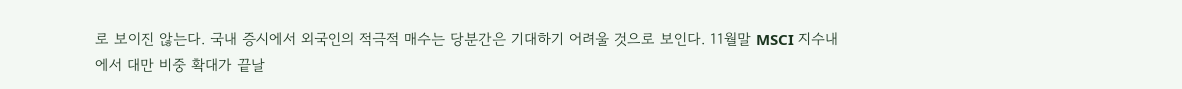로 보이진 않는다. 국내 증시에서 외국인의 적극적 매수는 당분간은 기대하기 어려울 것으로 보인다. 11월말 MSCI 지수내에서 대만 비중 확대가 끝날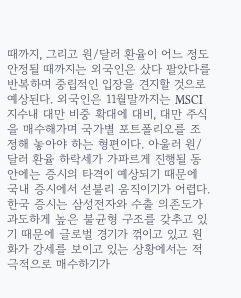때까지, 그리고 원/달러 환율이 어느 정도 안정될 때까지는 외국인은 샀다 팔았다를 반복하며 중립적인 입장을 견지할 것으로 예상된다. 외국인은 11월말까지는 MSCI 지수내 대만 비중 확대에 대비, 대만 주식을 매수해가며 국가별 포트폴리오를 조정해 놓아야 하는 형편이다. 아울러 원/달러 환율 하락세가 가파르게 진행될 동안에는 증시의 타격이 예상되기 때문에 국내 증시에서 섣불리 움직이기가 어렵다. 한국 증시는 삼성전자와 수출 의존도가 과도하게 높은 불균형 구조를 갖추고 있기 때문에 글로벌 경기가 꺾이고 있고 원화가 강세를 보이고 있는 상황에서는 적극적으로 매수하기가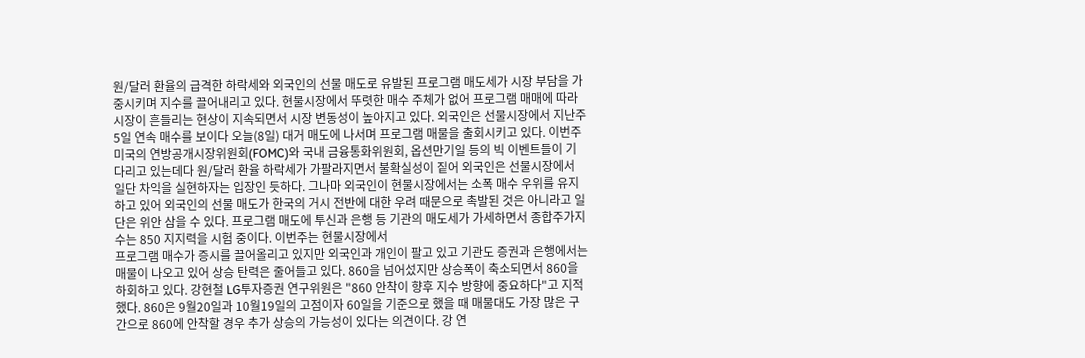원/달러 환율의 급격한 하락세와 외국인의 선물 매도로 유발된 프로그램 매도세가 시장 부담을 가중시키며 지수를 끌어내리고 있다. 현물시장에서 뚜렷한 매수 주체가 없어 프로그램 매매에 따라 시장이 흔들리는 현상이 지속되면서 시장 변동성이 높아지고 있다. 외국인은 선물시장에서 지난주 5일 연속 매수를 보이다 오늘(8일) 대거 매도에 나서며 프로그램 매물을 출회시키고 있다. 이번주 미국의 연방공개시장위원회(FOMC)와 국내 금융통화위원회, 옵션만기일 등의 빅 이벤트들이 기다리고 있는데다 원/달러 환율 하락세가 가팔라지면서 불확실성이 짙어 외국인은 선물시장에서 일단 차익을 실현하자는 입장인 듯하다. 그나마 외국인이 현물시장에서는 소폭 매수 우위를 유지하고 있어 외국인의 선물 매도가 한국의 거시 전반에 대한 우려 때문으로 촉발된 것은 아니라고 일단은 위안 삼을 수 있다. 프로그램 매도에 투신과 은행 등 기관의 매도세가 가세하면서 종합주가지수는 850 지지력을 시험 중이다. 이번주는 현물시장에서
프로그램 매수가 증시를 끌어올리고 있지만 외국인과 개인이 팔고 있고 기관도 증권과 은행에서는 매물이 나오고 있어 상승 탄력은 줄어들고 있다. 860을 넘어섰지만 상승폭이 축소되면서 860을 하회하고 있다. 강현철 LG투자증권 연구위원은 "860 안착이 향후 지수 방향에 중요하다"고 지적했다. 860은 9월20일과 10월19일의 고점이자 60일을 기준으로 했을 때 매물대도 가장 많은 구간으로 860에 안착할 경우 추가 상승의 가능성이 있다는 의견이다. 강 연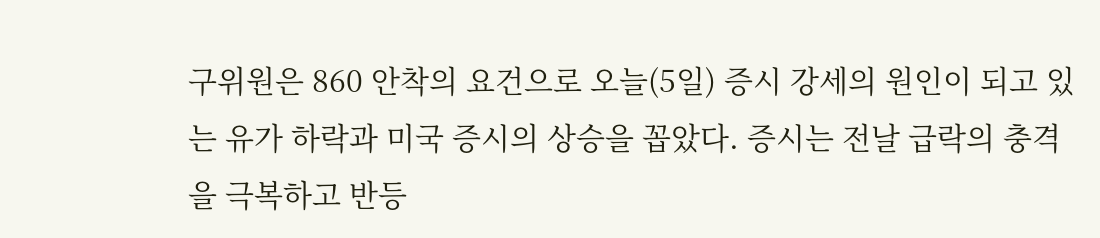구위원은 860 안착의 요건으로 오늘(5일) 증시 강세의 원인이 되고 있는 유가 하락과 미국 증시의 상승을 꼽았다. 증시는 전날 급락의 충격을 극복하고 반등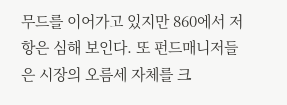무드를 이어가고 있지만 860에서 저항은 심해 보인다. 또 펀드매니저들은 시장의 오름세 자체를 크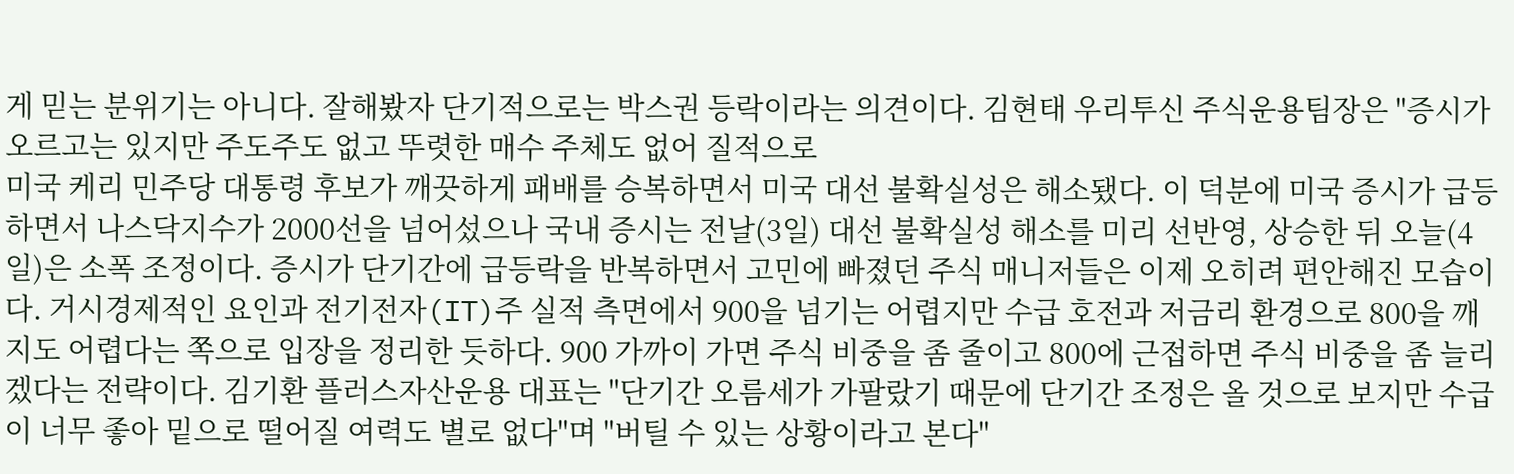게 믿는 분위기는 아니다. 잘해봤자 단기적으로는 박스권 등락이라는 의견이다. 김현태 우리투신 주식운용팀장은 "증시가 오르고는 있지만 주도주도 없고 뚜렷한 매수 주체도 없어 질적으로
미국 케리 민주당 대통령 후보가 깨끗하게 패배를 승복하면서 미국 대선 불확실성은 해소됐다. 이 덕분에 미국 증시가 급등하면서 나스닥지수가 2000선을 넘어섰으나 국내 증시는 전날(3일) 대선 불확실성 해소를 미리 선반영, 상승한 뒤 오늘(4일)은 소폭 조정이다. 증시가 단기간에 급등락을 반복하면서 고민에 빠졌던 주식 매니저들은 이제 오히려 편안해진 모습이다. 거시경제적인 요인과 전기전자(IT)주 실적 측면에서 900을 넘기는 어렵지만 수급 호전과 저금리 환경으로 800을 깨지도 어렵다는 쪽으로 입장을 정리한 듯하다. 900 가까이 가면 주식 비중을 좀 줄이고 800에 근접하면 주식 비중을 좀 늘리겠다는 전략이다. 김기환 플러스자산운용 대표는 "단기간 오름세가 가팔랐기 때문에 단기간 조정은 올 것으로 보지만 수급이 너무 좋아 밑으로 떨어질 여력도 별로 없다"며 "버틸 수 있는 상황이라고 본다"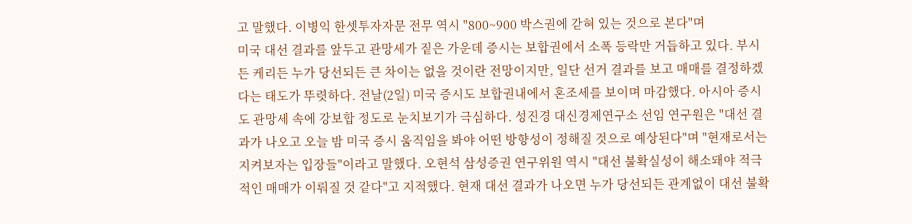고 말했다. 이병익 한셋투자자문 전무 역시 "800~900 박스권에 갇혀 있는 것으로 본다"며
미국 대선 결과를 앞두고 관망세가 짙은 가운데 증시는 보합권에서 소폭 등락만 거듭하고 있다. 부시든 케리든 누가 당선되든 큰 차이는 없을 것이란 전망이지만, 일단 선거 결과를 보고 매매를 결정하겠다는 태도가 뚜렷하다. 전날(2일) 미국 증시도 보합권내에서 혼조세를 보이며 마감했다. 아시아 증시도 관망세 속에 강보합 정도로 눈치보기가 극심하다. 성진경 대신경제연구소 선임 연구원은 "대선 결과가 나오고 오늘 밤 미국 증시 움직임을 봐야 어떤 방향성이 정해질 것으로 예상된다"며 "현재로서는 지켜보자는 입장들"이라고 말했다. 오현석 삼성증권 연구위원 역시 "대선 불확실성이 해소돼야 적극적인 매매가 이뤄질 것 같다"고 지적했다. 현재 대선 결과가 나오면 누가 당선되든 관계없이 대선 불확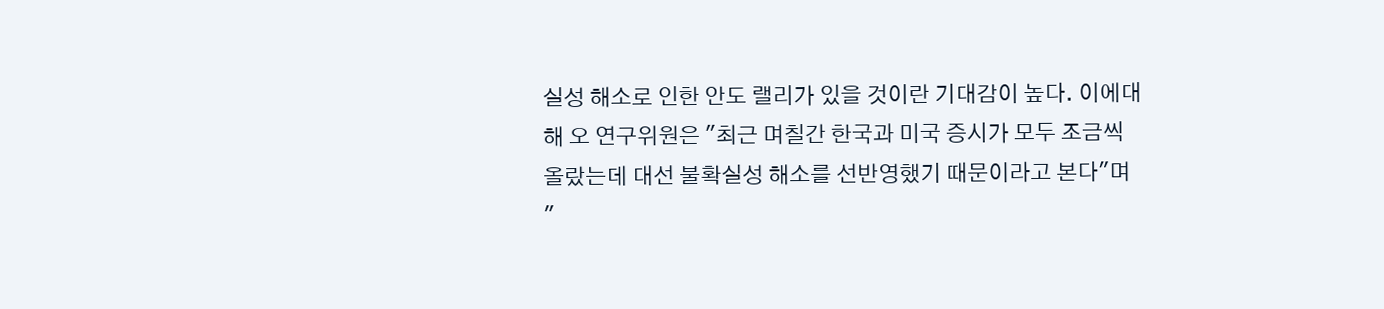실성 해소로 인한 안도 랠리가 있을 것이란 기대감이 높다. 이에대해 오 연구위원은 "최근 며칠간 한국과 미국 증시가 모두 조금씩 올랐는데 대선 불확실성 해소를 선반영했기 때문이라고 본다"며 "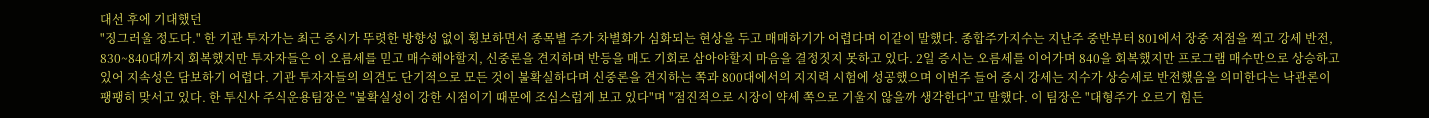대선 후에 기대했던
"징그러울 정도다." 한 기관 투자가는 최근 증시가 뚜렷한 방향성 없이 횡보하면서 종목별 주가 차별화가 심화되는 현상을 두고 매매하기가 어렵다며 이같이 말했다. 종합주가지수는 지난주 중반부터 801에서 장중 저점을 찍고 강세 반전, 830~840대까지 회복했지만 투자자들은 이 오름세를 믿고 매수해야할지, 신중론을 견지하며 반등을 매도 기회로 삼아야할지 마음을 결정짓지 못하고 있다. 2일 증시는 오름세를 이어가며 840을 회복했지만 프로그램 매수만으로 상승하고 있어 지속성은 담보하기 어렵다. 기관 투자자들의 의견도 단기적으로 모든 것이 불확실하다며 신중론을 견지하는 쪽과 800대에서의 지지력 시험에 성공했으며 이번주 들어 증시 강세는 지수가 상승세로 반전했음을 의미한다는 낙관론이 팽팽히 맞서고 있다. 한 투신사 주식운용팀장은 "불확실성이 강한 시점이기 때문에 조심스럽게 보고 있다"며 "점진적으로 시장이 약세 쪽으로 기울지 않을까 생각한다"고 말했다. 이 팀장은 "대형주가 오르기 힘든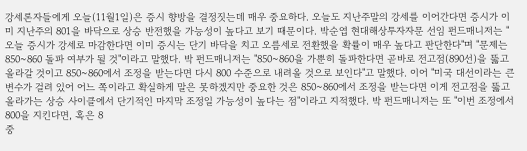강세론자들에게 오늘(11월1일)은 증시 향방을 결정짓는데 매우 중요하다. 오늘도 지난주말의 강세를 이어간다면 증시가 이미 지난주의 801을 바닥으로 상승 반전했을 가능성이 높다고 보기 때문이다. 박순엽 현대해상투자자문 선임 펀드매니저는 "오늘 증시가 강세로 마감한다면 이미 증시는 단기 바닥을 치고 오름세로 전환했을 확률이 매우 높다고 판단한다"며 "문제는 850~860 돌파 여부가 될 것"이라고 말했다. 박 펀드매니저는 "850~860을 가뿐히 돌파한다면 곧바로 전고점(890선)을 뚫고 올라갈 것이고 850~860에서 조정을 받는다면 다시 800 수준으로 내려올 것으로 보인다"고 말했다. 이어 "미국 대선이라는 큰 변수가 걸려 있어 어느 쪽이라고 확실하게 말은 못하겠지만 중요한 것은 850~860에서 조정을 받는다면 이게 전고점을 뚫고 올라가는 상승 사이클에서 단기적인 마지막 조정일 가능성이 높다는 점"이라고 지적했다. 박 펀드매니저는 또 "이번 조정에서 800을 지킨다면, 혹은 8
중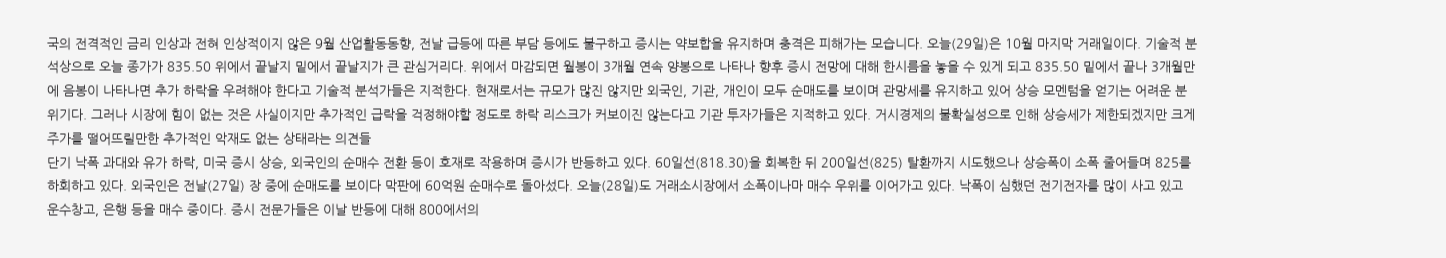국의 전격적인 금리 인상과 전혀 인상적이지 않은 9월 산업활동동향, 전날 급등에 따른 부담 등에도 불구하고 증시는 약보합을 유지하며 충격은 피해가는 모습니다. 오늘(29일)은 10월 마지막 거래일이다. 기술적 분석상으로 오늘 종가가 835.50 위에서 끝날지 밑에서 끝날지가 큰 관심거리다. 위에서 마감되면 월봉이 3개월 연속 양봉으로 나타나 향후 증시 전망에 대해 한시름을 놓을 수 있게 되고 835.50 밑에서 끝나 3개월만에 음봉이 나타나면 추가 하락을 우려해야 한다고 기술적 분석가들은 지적한다. 현재로서는 규모가 많진 않지만 외국인, 기관, 개인이 모두 순매도를 보이며 관망세를 유지하고 있어 상승 모멘텀을 얻기는 어려운 분위기다. 그러나 시장에 힘이 없는 것은 사실이지만 추가적인 급락을 걱정해야할 정도로 하락 리스크가 커보이진 않는다고 기관 투자가들은 지적하고 있다. 거시경제의 불확실성으로 인해 상승세가 제한되겠지만 크게 주가를 떨어뜨릴만한 추가적인 악재도 없는 상태라는 의견들
단기 낙폭 과대와 유가 하락, 미국 증시 상승, 외국인의 순매수 전환 등이 호재로 작용하며 증시가 반등하고 있다. 60일선(818.30)을 회복한 뒤 200일선(825) 탈환까지 시도했으나 상승폭이 소폭 줄어들며 825를 하회하고 있다. 외국인은 전날(27일) 장 중에 순매도를 보이다 막판에 60억원 순매수로 돌아섰다. 오늘(28일)도 거래소시장에서 소폭이나마 매수 우위를 이어가고 있다. 낙폭이 심했던 전기전자를 많이 사고 있고 운수창고, 은행 등을 매수 중이다. 증시 전문가들은 이날 반등에 대해 800에서의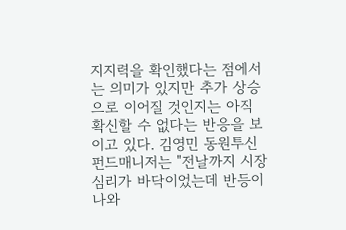지지력을 확인했다는 점에서는 의미가 있지만 추가 상승으로 이어질 것인지는 아직 확신할 수 없다는 반응을 보이고 있다. 김영민 동원투신 펀드매니저는 "전날까지 시장 심리가 바닥이었는데 반등이 나와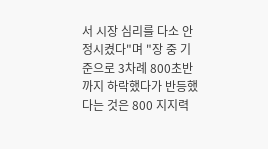서 시장 심리를 다소 안정시켰다"며 "장 중 기준으로 3차례 800초반까지 하락했다가 반등했다는 것은 800 지지력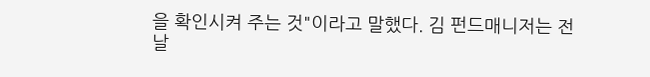을 확인시켜 주는 것"이라고 말했다. 김 펀드매니저는 전날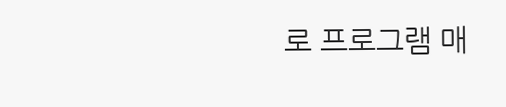로 프로그램 매